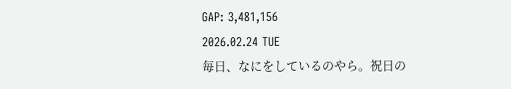GAP: 3,481,156
2026.02.24 TUE
毎日、なにをしているのやら。祝日の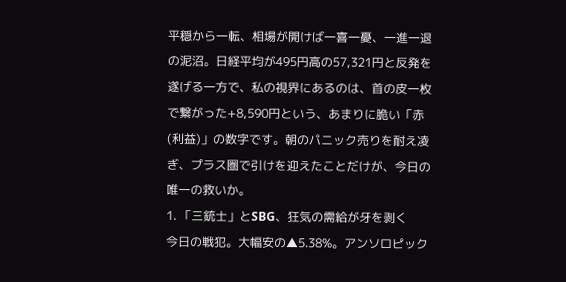平穏から一転、相場が開けば一喜一憂、一進一退の泥沼。日経平均が495円高の57,321円と反発を遂げる一方で、私の視界にあるのは、首の皮一枚で繋がった+8,590円という、あまりに脆い「赤(利益)」の数字です。朝のパニック売りを耐え凌ぎ、プラス圏で引けを迎えたことだけが、今日の唯一の救いか。
1. 「三銃士」とSBG、狂気の需給が牙を剥く
今日の戦犯。大幅安の▲5.38%。アンソロピック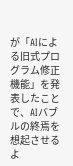が「AIによる旧式プログラム修正機能」を発表したことで、AIバブルの終焉を想起させるよ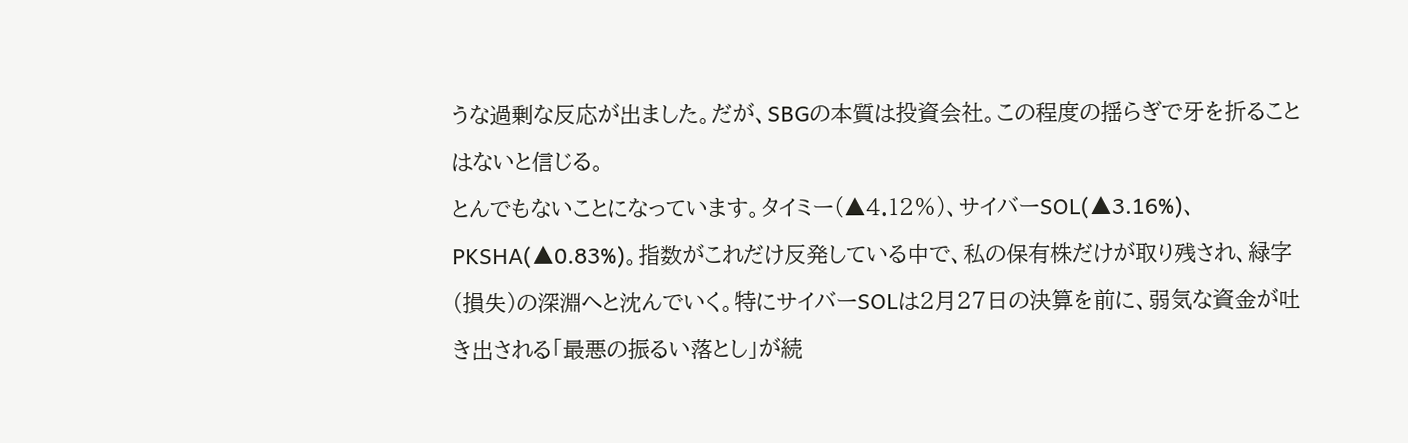うな過剰な反応が出ました。だが、SBGの本質は投資会社。この程度の揺らぎで牙を折ることはないと信じる。
とんでもないことになっています。タイミー(▲4.12%)、サイバーSOL(▲3.16%)、PKSHA(▲0.83%)。指数がこれだけ反発している中で、私の保有株だけが取り残され、緑字(損失)の深淵へと沈んでいく。特にサイバーSOLは2月27日の決算を前に、弱気な資金が吐き出される「最悪の振るい落とし」が続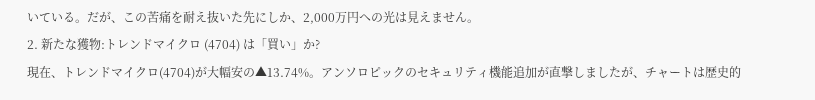いている。だが、この苦痛を耐え抜いた先にしか、2,000万円への光は見えません。
2. 新たな獲物:トレンドマイクロ (4704) は「買い」か?
現在、トレンドマイクロ(4704)が大幅安の▲13.74%。アンソロピックのセキュリティ機能追加が直撃しましたが、チャートは歴史的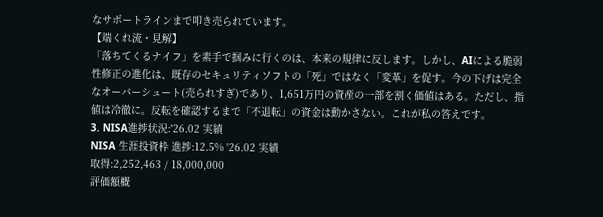なサポートラインまで叩き売られています。
【端くれ流・見解】
「落ちてくるナイフ」を素手で掴みに行くのは、本来の規律に反します。しかし、AIによる脆弱性修正の進化は、既存のセキュリティソフトの「死」ではなく「変革」を促す。今の下げは完全なオーバーシュート(売られすぎ)であり、1,651万円の資産の一部を割く価値はある。ただし、指値は冷徹に。反転を確認するまで「不退転」の資金は動かさない。これが私の答えです。
3. NISA進捗状況:'26.02 実績
NISA 生涯投資枠 進捗:12.5% '26.02 実績
取得:2,252,463 / 18,000,000
評価額概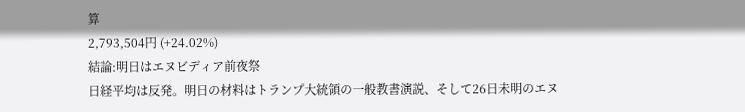算
2,793,504円 (+24.02%)
結論:明日はエヌビディア前夜祭
日経平均は反発。明日の材料はトランプ大統領の一般教書演説、そして26日未明のエヌ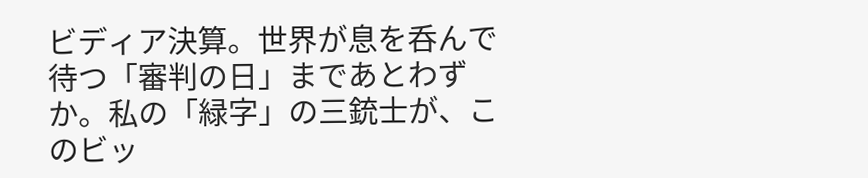ビディア決算。世界が息を呑んで待つ「審判の日」まであとわずか。私の「緑字」の三銃士が、このビッ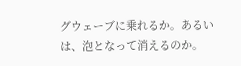グウェーブに乗れるか。あるいは、泡となって消えるのか。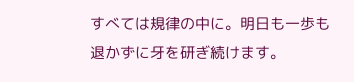すべては規律の中に。明日も一歩も退かずに牙を研ぎ続けます。